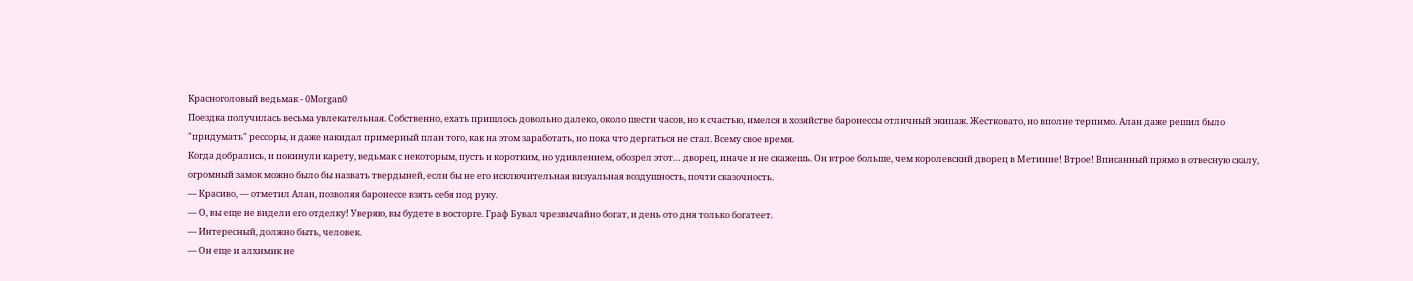Красноголовый ведьмак - 0Morgan0
Поездка получилась весьма увлекательная. Собственно, ехать пришлось довольно далеко, около шести часов, но к счастью, имелся в хозяйстве баронессы отличный экипаж. Жестковато, но вполне терпимо. Алан даже решил было "придумать" рессоры, и даже накидал примерный план того, как на этом заработать, но пока что дергаться не стал. Всему свое время.
Когда добрались, и покинули карету, ведьмак с некоторым, пусть и коротким, но удивлением, обозрел этот… дворец, иначе и не скажешь. Он втрое больше, чем королевский дворец в Метинне! Втрое! Вписанный прямо в отвесную скалу, огромный замок можно было бы назвать твердыней, если бы не его исключительная визуальная воздушность, почти сказочность.
— Красиво, — отметил Алан, позволяя баронессе взять себя под руку.
— О, вы еще не видели его отделку! Уверяю, вы будете в восторге. Граф Бувал чрезвычайно богат, и день ото дня только богатеет.
— Интересный, должно быть, человек.
— Он еще и алхимик не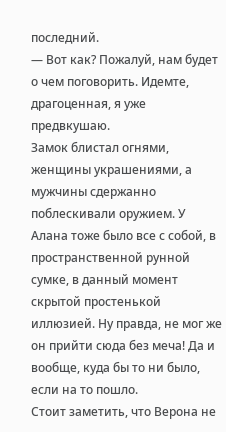последний.
— Вот как? Пожалуй, нам будет о чем поговорить. Идемте, драгоценная, я уже предвкушаю.
Замок блистал огнями, женщины украшениями, а мужчины сдержанно поблескивали оружием. У Алана тоже было все с собой, в пространственной рунной сумке, в данный момент скрытой простенькой иллюзией. Ну правда, не мог же он прийти сюда без меча! Да и вообще, куда бы то ни было, если на то пошло.
Стоит заметить, что Верона не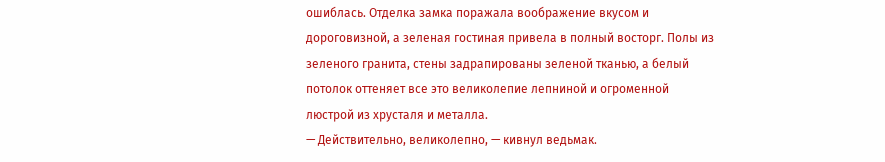ошиблась. Отделка замка поражала воображение вкусом и дороговизной, а зеленая гостиная привела в полный восторг. Полы из зеленого гранита, стены задрапированы зеленой тканью, а белый потолок оттеняет все это великолепие лепниной и огроменной люстрой из хрусталя и металла.
— Действительно, великолепно, — кивнул ведьмак.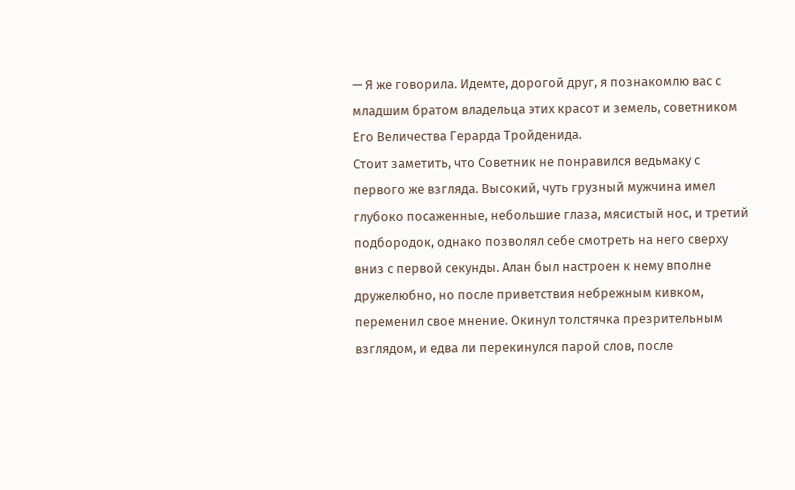— Я же говорила. Идемте, дорогой друг, я познакомлю вас с младшим братом владельца этих красот и земель, советником Его Величества Герарда Тройденида.
Стоит заметить, что Советник не понравился ведьмаку с первого же взгляда. Высокий, чуть грузный мужчина имел глубоко посаженные, небольшие глаза, мясистый нос, и третий подбородок, однако позволял себе смотреть на него сверху вниз с первой секунды. Алан был настроен к нему вполне дружелюбно, но после приветствия небрежным кивком, переменил свое мнение. Окинул толстячка презрительным взглядом, и едва ли перекинулся парой слов, после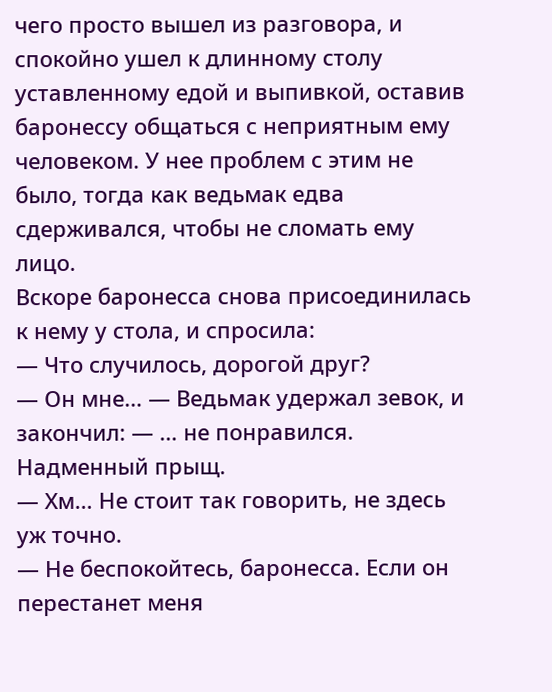чего просто вышел из разговора, и спокойно ушел к длинному столу уставленному едой и выпивкой, оставив баронессу общаться с неприятным ему человеком. У нее проблем с этим не было, тогда как ведьмак едва сдерживался, чтобы не сломать ему лицо.
Вскоре баронесса снова присоединилась к нему у стола, и спросила:
— Что случилось, дорогой друг?
— Он мне… — Ведьмак удержал зевок, и закончил: — … не понравился. Надменный прыщ.
— Хм… Не стоит так говорить, не здесь уж точно.
— Не беспокойтесь, баронесса. Если он перестанет меня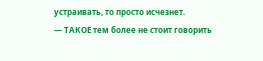устраивать, то просто исчезнет.
— ТАКОЕ тем более не стоит говорить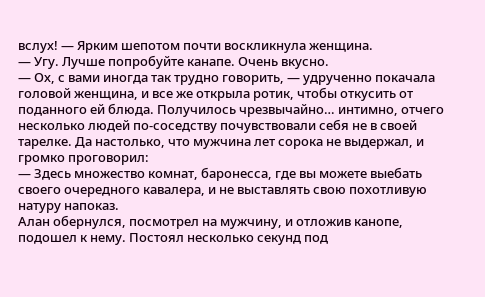вслух! — Ярким шепотом почти воскликнула женщина.
— Угу. Лучше попробуйте канапе. Очень вкусно.
— Ох, с вами иногда так трудно говорить, — удрученно покачала головой женщина, и все же открыла ротик, чтобы откусить от поданного ей блюда. Получилось чрезвычайно… интимно, отчего несколько людей по-соседству почувствовали себя не в своей тарелке. Да настолько, что мужчина лет сорока не выдержал, и громко проговорил:
— Здесь множество комнат, баронесса, где вы можете выебать своего очередного кавалера, и не выставлять свою похотливую натуру напоказ.
Алан обернулся, посмотрел на мужчину, и отложив канопе, подошел к нему. Постоял несколько секунд под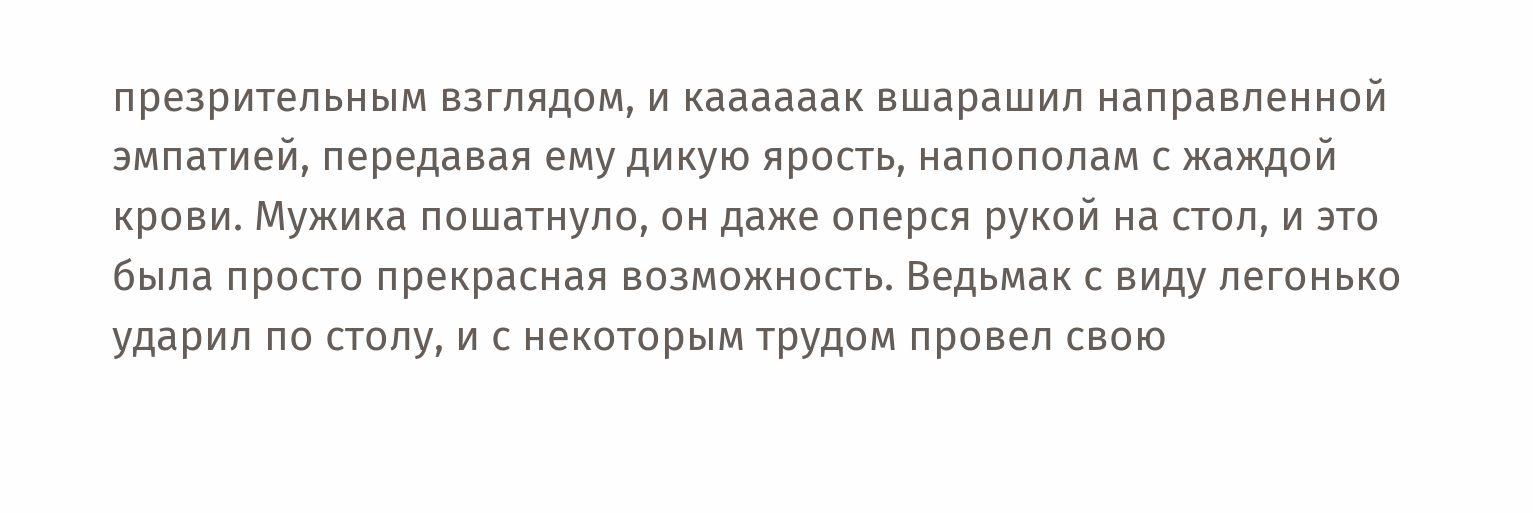презрительным взглядом, и каааааак вшарашил направленной эмпатией, передавая ему дикую ярость, напополам с жаждой крови. Мужика пошатнуло, он даже оперся рукой на стол, и это была просто прекрасная возможность. Ведьмак с виду легонько ударил по столу, и с некоторым трудом провел свою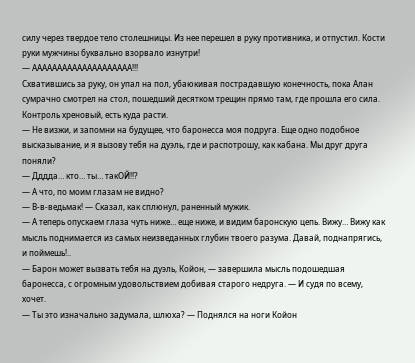силу через твердое тело столешницы. Из нее перешел в руку противника, и отпустил. Кости руки мужчины буквально взорвало изнутри!
— АААААААААААААААААААА!!!
Схватившись за руку, он упал на пол, убаюкивая пострадавшую конечность, пока Алан сумрачно смотрел на стол, пошедший десятком трещин прямо там, где прошла его сила. Контроль хреновый, есть куда расти.
— Не визжи, и запомни на будущее, что баронесса моя подруга. Еще одно подобное высказывание, и я вызову тебя на дуэль, где и распотрошу, как кабана. Мы друг друга поняли?
— Дддда… кто… ты… такОЙ!!?
— А что, по моим глазам не видно?
— В-в-ведьмак! — Сказал, как сплюнул, раненный мужик.
— А теперь опускаем глаза чуть ниже… еще ниже, и видим баронскую цепь. Вижу… Вижу как мысль поднимается из самых неизведанных глубин твоего разума. Давай, поднапрягись, и поймешь!..
— Барон может вызвать тебя на дуэль, Койон, — завершила мысль подошедшая баронесса, с огромным удовольствием добивая старого недруга. — И судя по всему, хочет.
— Ты это изначально задумала, шлюха? — Поднялся на ноги Койон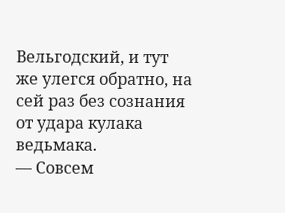Вельгодский, и тут же улегся обратно, на сей раз без сознания от удара кулака ведьмака.
— Совсем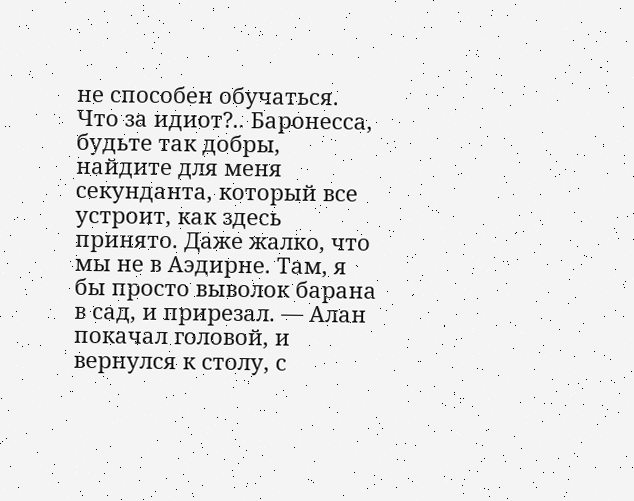не способен обучаться. Что за идиот?.. Баронесса, будьте так добры, найдите для меня секунданта, который все устроит, как здесь принято. Даже жалко, что мы не в Аэдирне. Там, я бы просто выволок барана в сад, и прирезал. — Алан покачал головой, и вернулся к столу, с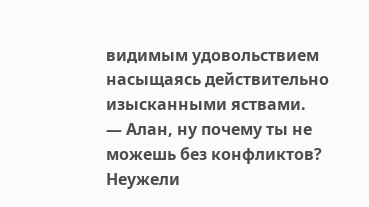видимым удовольствием насыщаясь действительно изысканными яствами.
— Алан, ну почему ты не можешь без конфликтов? Неужели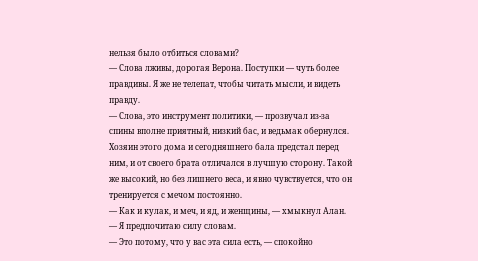нельзя было отбиться словами?
— Слова лживы, дорогая Верона. Поступки — чуть более правдивы. Я же не телепат, чтобы читать мысли, и видеть правду.
— Слова, это инструмент политики, — прозвучал из-за спины вполне приятный, низкий бас, и ведьмак обернулся. Хозяин этого дома и сегодняшнего бала предстал перед ним, и от своего брата отличался в лучшую сторону. Такой же высокий, но без лишнего веса, и явно чувствуется, что он тренируется с мечом постоянно.
— Как и кулак, и меч, и яд, и женщины, — хмыкнул Алан. — Я предпочитаю силу словам.
— Это потому, что у вас эта сила есть, — спокойно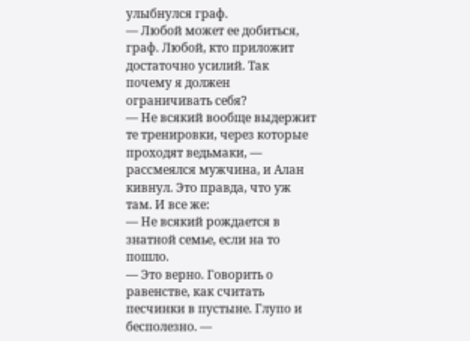улыбнулся граф.
— Любой может ее добиться, граф. Любой, кто приложит достаточно усилий. Так почему я должен ограничивать себя?
— Не всякий вообще выдержит те тренировки, через которые проходят ведьмаки, — рассмеялся мужчина, и Алан кивнул. Это правда, что уж там. И все же:
— Не всякий рождается в знатной семье, если на то пошло.
— Это верно. Говорить о равенстве, как считать песчинки в пустыне. Глупо и бесполезно. —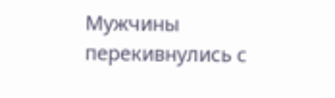Мужчины перекивнулись с